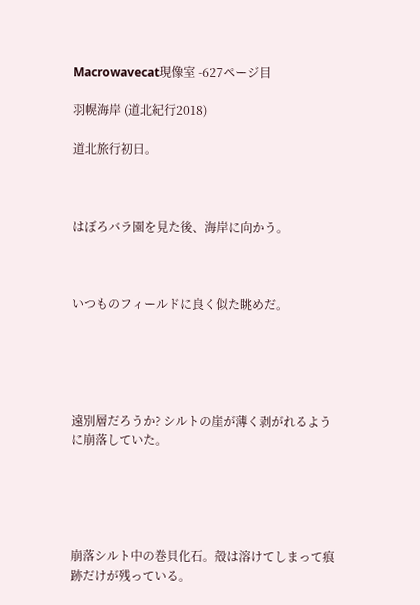Macrowavecat現像室 -627ページ目

羽幌海岸 (道北紀行2018)

道北旅行初日。



はぼろバラ園を見た後、海岸に向かう。



いつものフィールドに良く似た眺めだ。





遠別層だろうか? シルトの崖が薄く剥がれるように崩落していた。





崩落シルト中の巻貝化石。殻は溶けてしまって痕跡だけが残っている。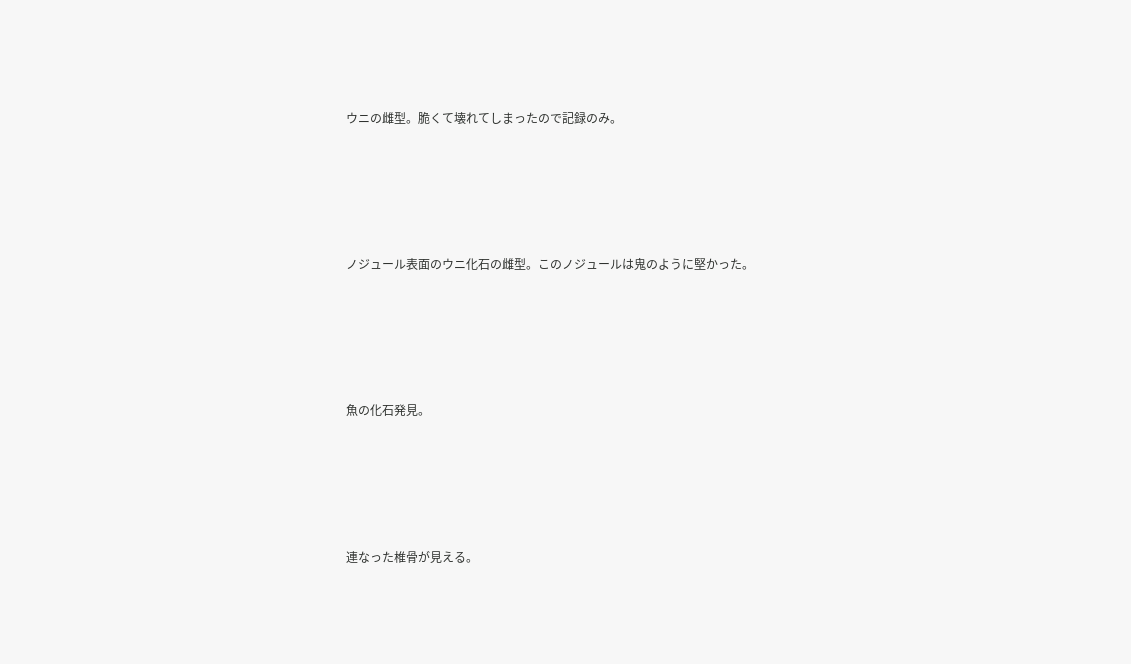ウニの雌型。脆くて壊れてしまったので記録のみ。





ノジュール表面のウニ化石の雌型。このノジュールは鬼のように堅かった。





魚の化石発見。





連なった椎骨が見える。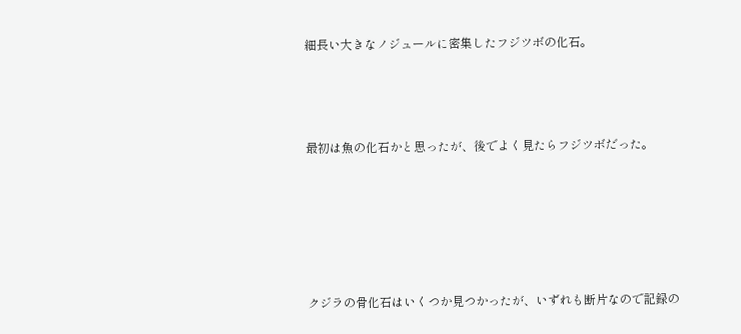細長い大きなノジュールに密集したフジツボの化石。



最初は魚の化石かと思ったが、後でよく見たらフジツボだった。





クジラの骨化石はいくつか見つかったが、いずれも断片なので記録の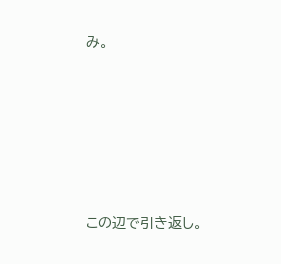み。









この辺で引き返し。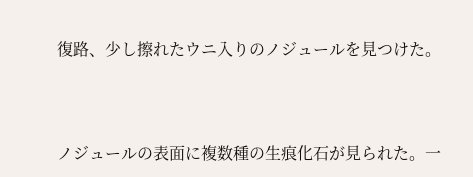復路、少し擦れたウニ入りのノジュールを見つけた。



ノジュールの表面に複数種の生痕化石が見られた。一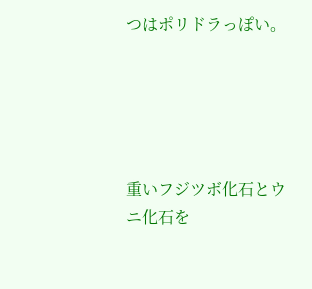つはポリドラっぽい。





重いフジツボ化石とウニ化石を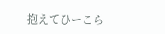抱えてひーこら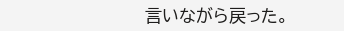言いながら戻った。